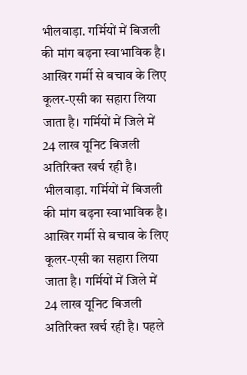भीलवाड़ा. गर्मियों में बिजली की मांग बढ़ना स्वाभाविक है। आखिर गर्मी से बचाव के लिए कूलर-एसी का सहारा लिया जाता है। गर्मियों में जिले में 24 लाख यूनिट बिजली अतिरिक्त खर्च रही है।
भीलवाड़ा. गर्मियों में बिजली की मांग बढ़ना स्वाभाविक है। आखिर गर्मी से बचाव के लिए कूलर-एसी का सहारा लिया जाता है। गर्मियों में जिले में 24 लाख यूनिट बिजली अतिरिक्त खर्च रही है। पहले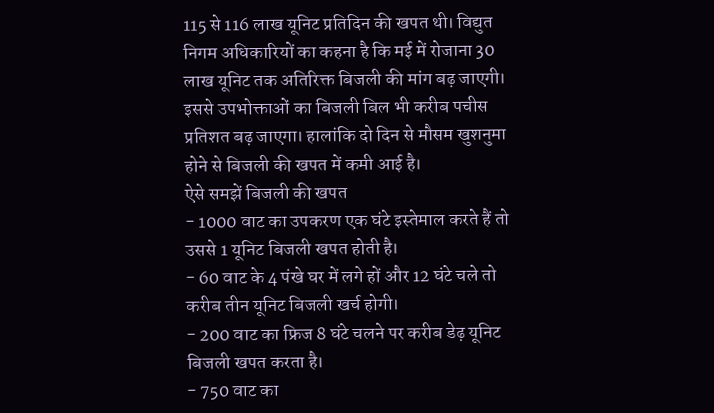115 से 116 लाख यूनिट प्रतिदिन की खपत थी। विद्युत निगम अधिकारियों का कहना है कि मई में रोजाना 30 लाख यूनिट तक अतिरिक्त बिजली की मांग बढ़ जाएगी। इससे उपभोक्ताओं का बिजली बिल भी करीब पचीस प्रतिशत बढ़ जाएगा। हालांकि दो दिन से मौसम खुशनुमा होने से बिजली की खपत में कमी आई है।
ऐसे समझें बिजली की खपत
- 1000 वाट का उपकरण एक घंटे इस्तेमाल करते हैं तो उससे 1 यूनिट बिजली खपत होती है।
- 60 वाट के 4 पंखे घर में लगे हों और 12 घंटे चले तो करीब तीन यूनिट बिजली खर्च होगी।
- 200 वाट का फ्रिज 8 घंटे चलने पर करीब डेढ़ यूनिट बिजली खपत करता है।
- 750 वाट का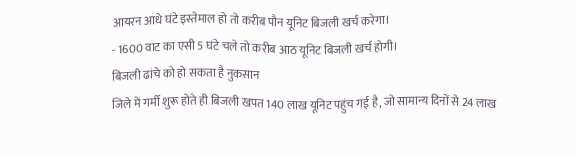आयरन आधे घंटे इस्तेमाल हो तो करीब पौन यूनिट बिजली खर्च करेगा।
- 1600 वाट का एसी 5 घंटे चले तो करीब आठ यूनिट बिजली खर्च होगी।
बिजली ढांचे को हो सकता है नुकसान
जिले में गर्मी शुरू होते ही बिजली खपत 140 लाख यूनिट पहुंच गई है, जो सामान्य दिनों से 24 लाख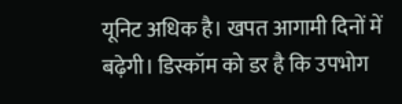यूनिट अधिक है। खपत आगामी दिनों में बढ़ेगी। डिस्कॉम को डर है कि उपभोग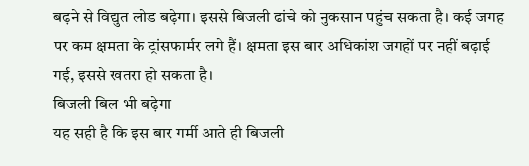बढ़ने से विद्युत लोड बढ़ेगा। इससे बिजली ढांचे को नुकसान पहुंच सकता है। कई जगह पर कम क्षमता के ट्रांसफार्मर लगे हैं। क्षमता इस बार अधिकांश जगहों पर नहीं बढ़ाई गई, इससे खतरा हो सकता है।
बिजली बिल भी बढ़ेगा
यह सही है कि इस बार गर्मी आते ही बिजली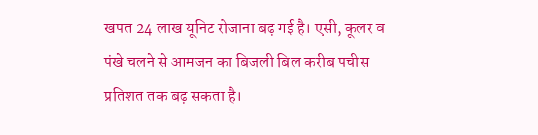खपत 24 लाख यूनिट रोजाना बढ़ गई है। एसी, कूलर व पंखे चलने से आमजन का बिजली बिल करीब पचीस प्रतिशत तक बढ़ सकता है।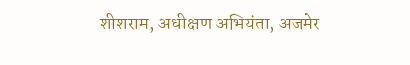शीशराम, अधीक्षण अभियंता, अजमेर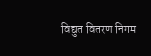विद्युत वितरण निगम